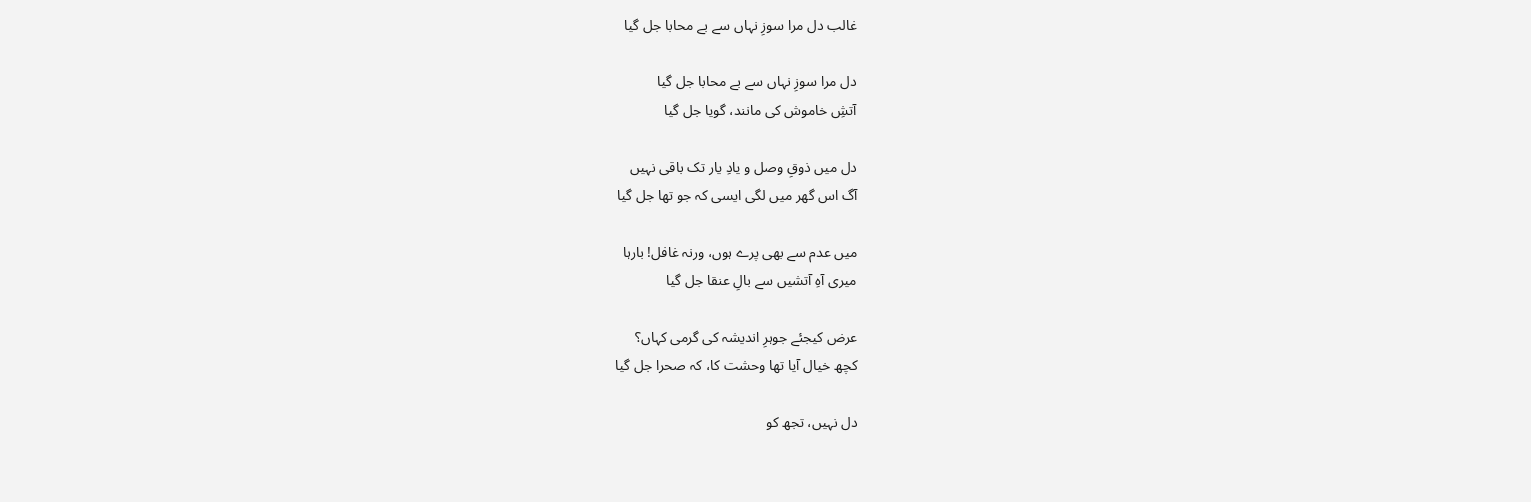غالب دل مرا سوزِ نہاں سے بے محابا جل گیا

دل مرا سوزِ نہاں سے بے محابا جل گیا
آتشِ خاموش کی مانند، گویا جل گیا

دل میں ذوقِ وصل و یادِ یار تک باقی نہیں
آگ اس گھر میں لگی ایسی کہ جو تھا جل گیا

میں عدم سے بھی پرے ہوں، ورنہ غافل! بارہا
میری آہِ آتشیں سے بالِ عنقا جل گیا

عرض کیجئے جوہرِ اندیشہ کی گرمی کہاں؟
کچھ خیال آیا تھا وحشت کا، کہ صحرا جل گیا

دل نہیں، تجھ کو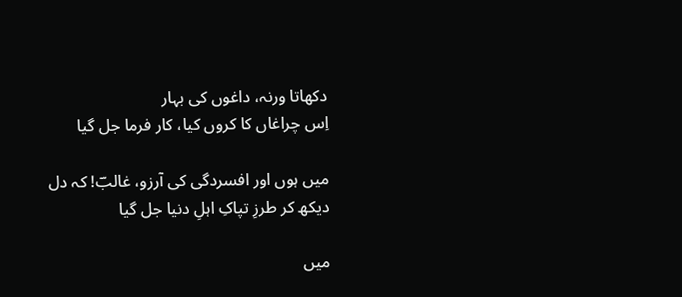دکھاتا ورنہ، داغوں کی بہار
اِس چراغاں کا کروں کیا، کار فرما جل گیا

میں ہوں اور افسردگی کی آرزو، غالبؔ! کہ دل
دیکھ کر طرزِ تپاکِ اہلِ دنیا جل گیا

میں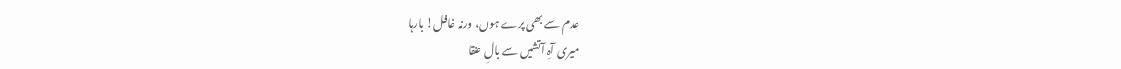عدم سے بھی پرے ہوں، ورنہ غافل! بارہا
میری آہِ آتشیں سے بالِ عنقا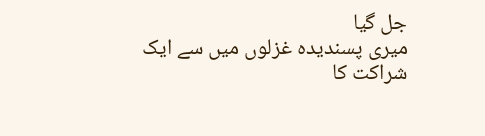جل گیا
میری پسندیدہ غزلوں میں سے ایک
شراکت کا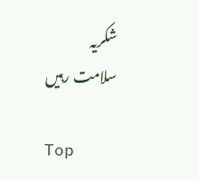شکریہ
سلامت رہیں

Top